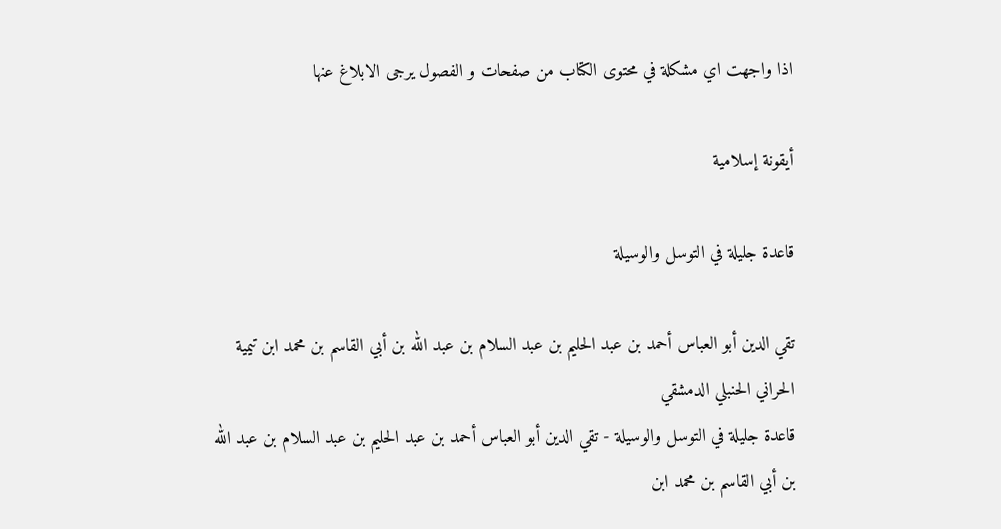اذا واجهت اي مشكلة في محتوى الكتاب من صفحات و الفصول يرجى الابلاغ عنها

أيقونة إسلامية

قاعدة جليلة في التوسل والوسيلة

تقي الدين أبو العباس أحمد بن عبد الحليم بن عبد السلام بن عبد الله بن أبي القاسم بن محمد ابن تيمية الحراني الحنبلي الدمشقي
قاعدة جليلة في التوسل والوسيلة - تقي الدين أبو العباس أحمد بن عبد الحليم بن عبد السلام بن عبد الله بن أبي القاسم بن محمد ابن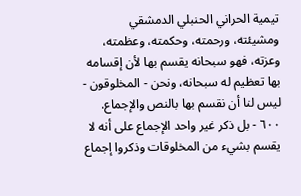تيمية الحراني الحنبلي الدمشقي
ومشيئته، ورحمته، وحكمته، وعظمته، وعزته، فهو سبحانه يقسم بها لأن إقسامه بها تعظيم له سبحانه، ونحن - المخلوقون - ليس لنا أن نقسم بها بالنص والإجماع.
٦٠٠ - بل ذكر غير واحد الإجماع على أنه لا يقسم بشيء من المخلوقات وذكروا إجماع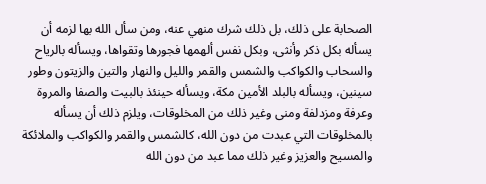الصحابة على ذلك، بل ذلك شرك منهي عنه، ومن سأل الله بها لزمه أن يسأله بكل ذكر وأنثى، وبكل نفس ألهمها فجورها وتقواها، ويسأله بالرياح والسحاب والكواكب والشمس والقمر والليل والنهار والتين والزيتون وطور سينين، ويسأله بالبلد الأمين مكة، ويسأله حينئذ بالبيت والصفا والمروة وعرفة ومزدلفة ومنى وغير ذلك من المخلوقات، ويلزم ذلك أن يسأله بالمخلوقات التي عبدت من دون الله، كالشمس والقمر والكواكب والملائكة والمسيح والعزيز وغير ذلك مما عبد من دون الله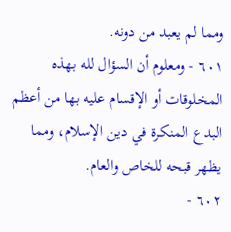ومما لم يعبد من دونه.
٦٠١ - ومعلوم أن السؤال لله بهذه المخلوقات أو الإقسام عليه بها من أعظم البدع المنكرة في دين الإسلام، ومما يظهر قبحه للخاص والعام.
٦٠٢ -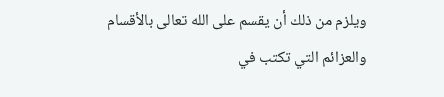ويلزم من ذلك أن يقسم على الله تعالى بالأقسام والعزائم التي تكتب في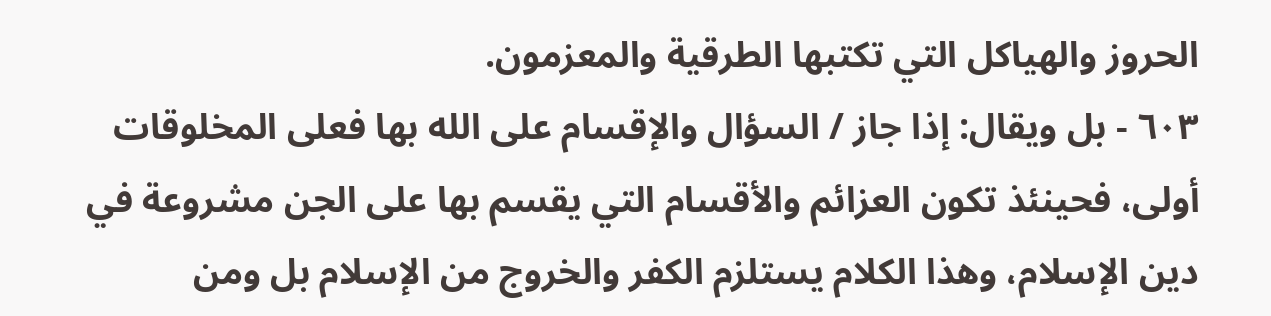الحروز والهياكل التي تكتبها الطرقية والمعزمون.
٦٠٣ - بل ويقال: إذا جاز / السؤال والإقسام على الله بها فعلى المخلوقات أولى، فحينئذ تكون العزائم والأقسام التي يقسم بها على الجن مشروعة في دين الإسلام، وهذا الكلام يستلزم الكفر والخروج من الإسلام بل ومن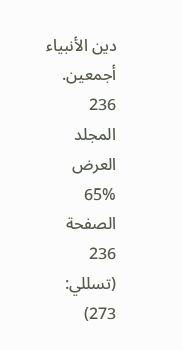دين الأنبياء أجمعين.
236
المجلد
العرض
65%
الصفحة
236
(تسللي: 273)